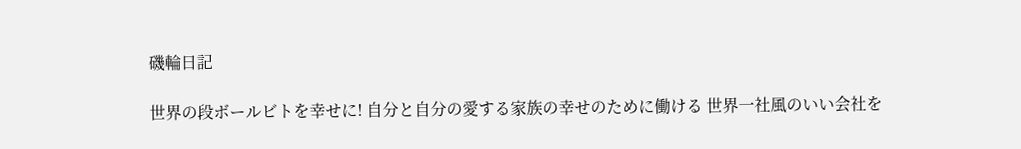磯輪日記

世界の段ボールビトを幸せに! 自分と自分の愛する家族の幸せのために働ける 世界一社風のいい会社を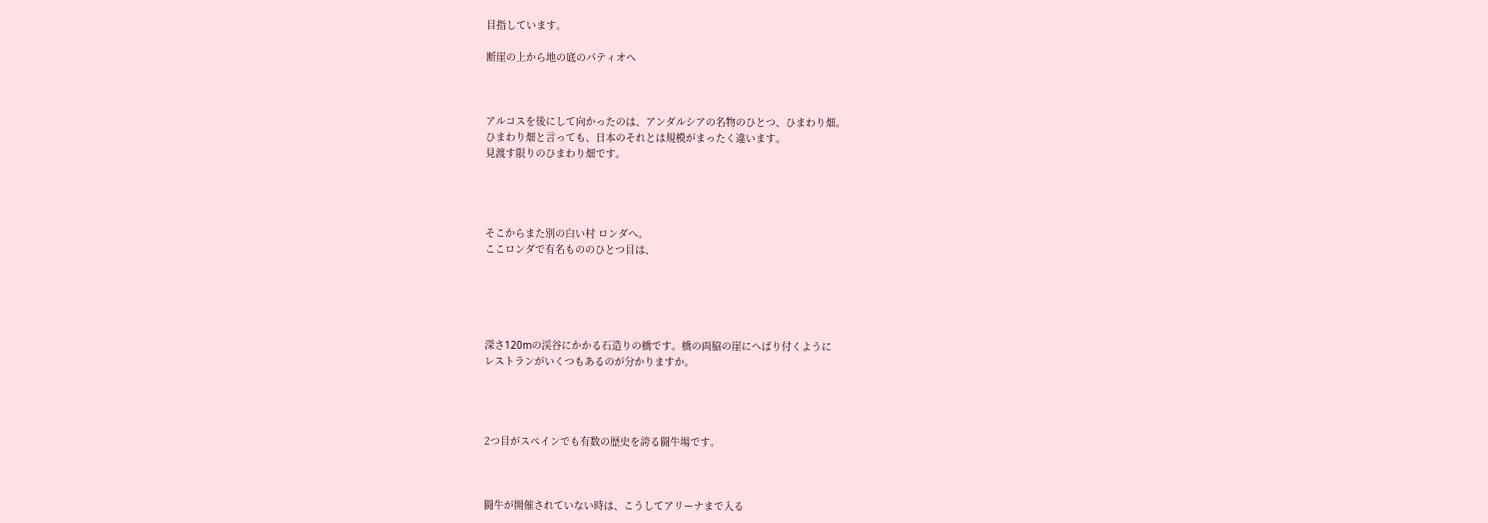目指しています。

断崖の上から地の底のパティオへ



アルコスを後にして向かったのは、アンダルシアの名物のひとつ、ひまわり畑。
ひまわり畑と言っても、日本のそれとは規模がまったく違います。
見渡す限りのひまわり畑です。




そこからまた別の白い村 ロンダへ。
ここロンダで有名もののひとつ目は、





深さ120mの渓谷にかかる石造りの橋です。橋の両脇の崖にへばり付くように
レストランがいくつもあるのが分かりますか。




2つ目がスペインでも有数の歴史を誇る闘牛場です。



闘牛が開催されていない時は、こうしてアリーナまで入る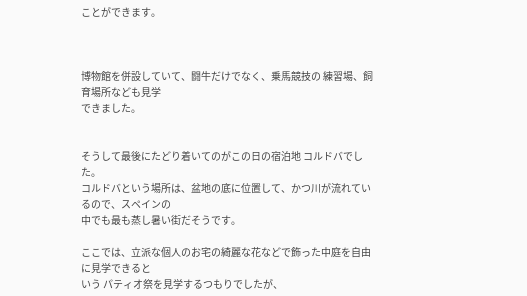ことができます。



博物館を併設していて、闘牛だけでなく、乗馬競技の 練習場、飼育場所なども見学
できました。


そうして最後にたどり着いてのがこの日の宿泊地 コルドバでした。
コルドバという場所は、盆地の底に位置して、かつ川が流れているので、スペインの
中でも最も蒸し暑い街だそうです。

ここでは、立派な個人のお宅の綺麗な花などで飾った中庭を自由に見学できると
いう パティオ祭を見学するつもりでしたが、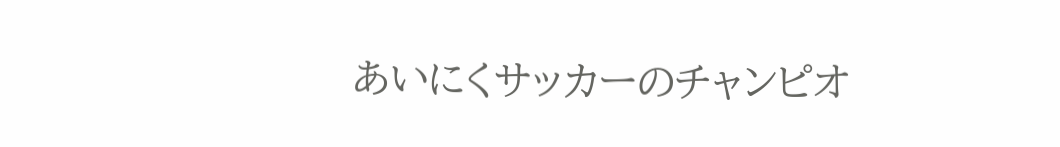あいにくサッカーのチャンピオ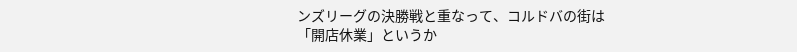ンズリーグの決勝戦と重なって、コルドバの街は
「開店休業」というか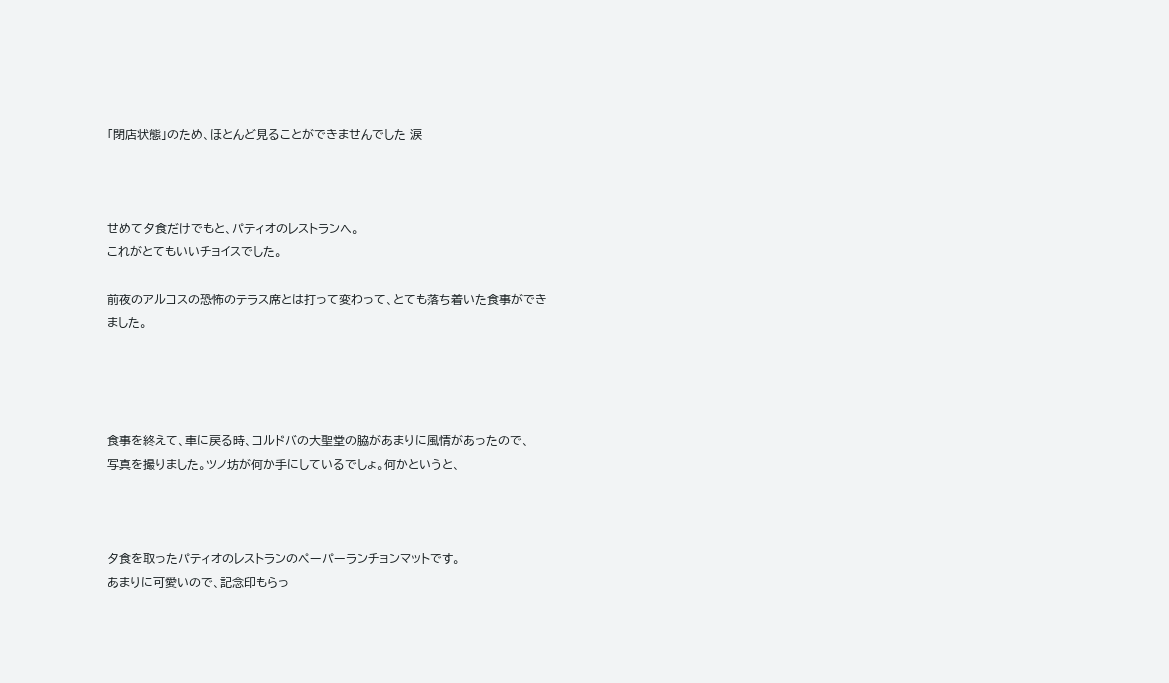「閉店状態」のため、ほとんど見ることができませんでした 涙



せめて夕食だけでもと、パティオのレストランへ。
これがとてもいいチョイスでした。

前夜のアルコスの恐怖のテラス席とは打って変わって、とても落ち着いた食事ができ
ました。




食事を終えて、車に戻る時、コルドバの大聖堂の脇があまりに風情があったので、
写真を撮りました。ツノ坊が何か手にしているでしょ。何かというと、



夕食を取ったパティオのレストランのペーパーランチョンマットです。
あまりに可愛いので、記念印もらっ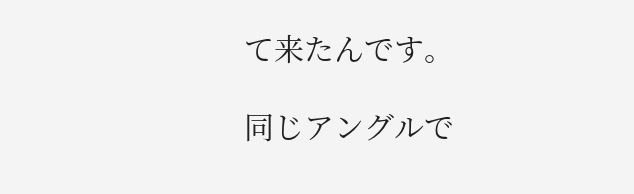て来たんです。

同じアングルで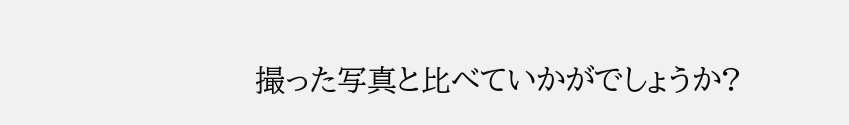撮った写真と比べていかがでしょうか?